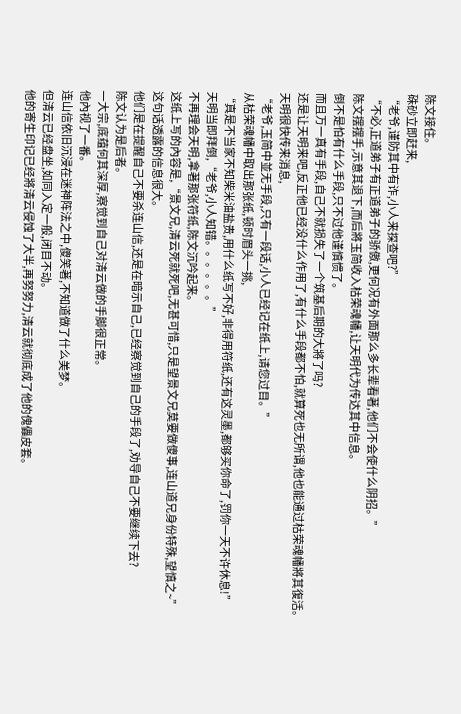陈文接住。
硃砂立即赶来,
“老爷,谨防其中有诈,小人来探查吧?”
“不必,正道弟子有正道弟子的骄傲,更何况有外面那么多长辈看著,他们不会使什么阴招。”
陈文摆摆手,示意其退下,而后將玉简收入枯荣魂幡,让天明代为传达其中信息。
倒不是怕有什么手段,只不过他谨慎惯了。
而且万一真有手段,自己不就损失了一个筑基后期的大將了吗?
还是让天明来吧,反正他已经没什么作用了,有什么手段都不怕,就算死也无所谓,他也能通过枯荣魂幡將其復活。
天明很快传来消息,
“老爷,玉简中並无手段,只有一段话,小人已经记在纸上,请您过目。”
从枯荣魂幡中取出那张纸,顿时眉头一挑,
“真是不当家不知柴米油盐贵,用什么纸写不好,非得用符纸,还有这灵墨,都够买你命了,罚你一天不许休息!”
天明当即拜倒,“老爷,小人知错。。。。。。”
不再理会天明,拿著那张符纸,陈文沉吟起来。
这纸上写的內容是,“景文兄,清云死就死吧,无甚可惜,只是望景文兄莫要做傻事,连山道兄身份特殊,望慎之~”
这句话透露的信息很大。
他们是在提醒自己不要杀连山信,还是在暗示自己,已经察觉到自己的手段了,劝导自己不要继续下去?
陈文认为是后者。
一大宗,底蕴何其深厚,察觉到自己对清云做的手脚很正常。
他內视了一番。
连山信依旧沉浸在迷神阵法之中,傻笑著,不知道做了什么美梦。
但清云已经盘坐,如同入定一般,闭目不动。
他的寄生印记已经將清云侵蚀了大半,再努努力,清云就彻底成了他的傀儡皮套。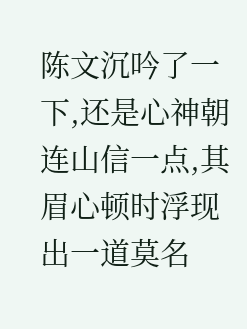陈文沉吟了一下,还是心神朝连山信一点,其眉心顿时浮现出一道莫名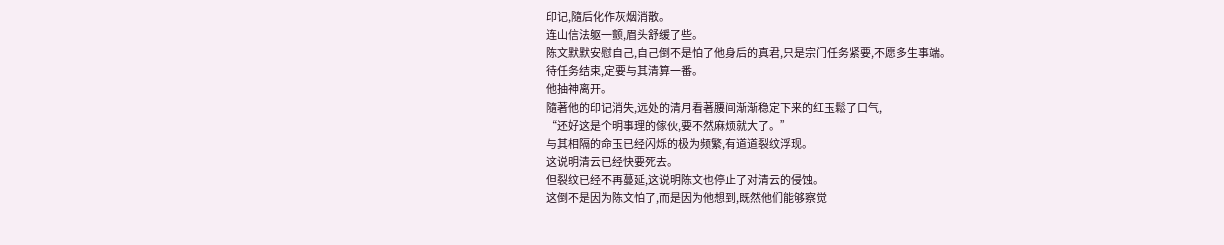印记,隨后化作灰烟消散。
连山信法躯一颤,眉头舒缓了些。
陈文默默安慰自己,自己倒不是怕了他身后的真君,只是宗门任务紧要,不愿多生事端。
待任务结束,定要与其清算一番。
他抽神离开。
隨著他的印记消失,远处的清月看著腰间渐渐稳定下来的红玉鬆了口气,
“还好这是个明事理的傢伙,要不然麻烦就大了。”
与其相隔的命玉已经闪烁的极为频繁,有道道裂纹浮现。
这说明清云已经快要死去。
但裂纹已经不再蔓延,这说明陈文也停止了对清云的侵蚀。
这倒不是因为陈文怕了,而是因为他想到,既然他们能够察觉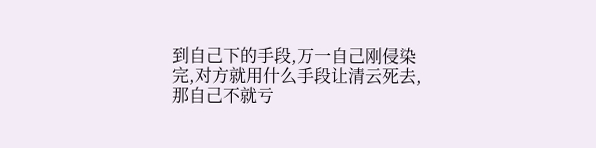到自己下的手段,万一自己刚侵染完,对方就用什么手段让清云死去,那自己不就亏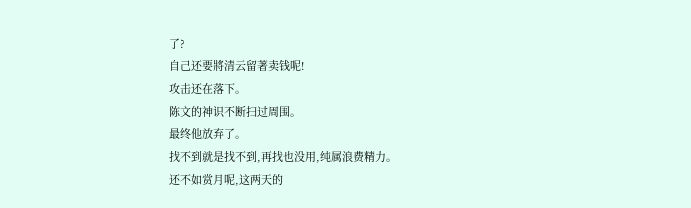了?
自己还要將清云留著卖钱呢!
攻击还在落下。
陈文的神识不断扫过周围。
最终他放弃了。
找不到就是找不到,再找也没用,纯属浪费精力。
还不如赏月呢,这两天的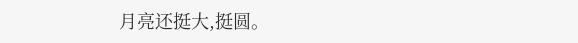月亮还挺大,挺圆。